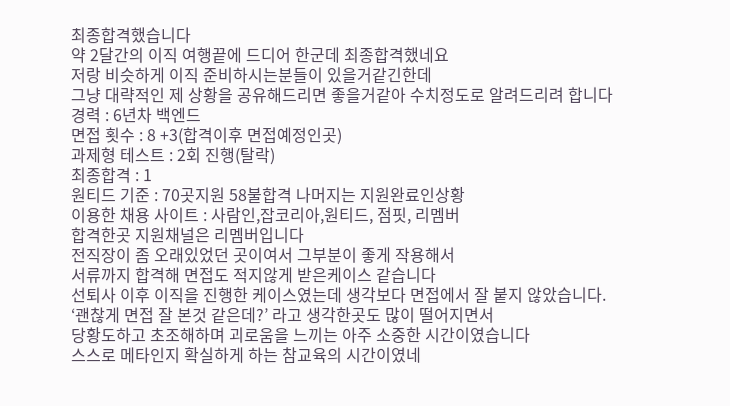최종합격했습니다
약 2달간의 이직 여행끝에 드디어 한군데 최종합격했네요
저랑 비슷하게 이직 준비하시는분들이 있을거같긴한데
그냥 대략적인 제 상황을 공유해드리면 좋을거같아 수치정도로 알려드리려 합니다
경력 : 6년차 백엔드
면접 횟수 : 8 +3(합격이후 면접예정인곳)
과제형 테스트 : 2회 진행(탈락)
최종합격 : 1
원티드 기준 : 70곳지원 58불합격 나머지는 지원완료인상황
이용한 채용 사이트 : 사람인,잡코리아,원티드, 점핏, 리멤버
합격한곳 지원채널은 리멤버입니다
전직장이 좀 오래있었던 곳이여서 그부분이 좋게 작용해서
서류까지 합격해 면접도 적지않게 받은케이스 같습니다
선퇴사 이후 이직을 진행한 케이스였는데 생각보다 면접에서 잘 붙지 않았습니다.
‘괜찮게 면접 잘 본것 같은데?’ 라고 생각한곳도 많이 떨어지면서
당황도하고 초조해하며 괴로움을 느끼는 아주 소중한 시간이였습니다
스스로 메타인지 확실하게 하는 참교육의 시간이였네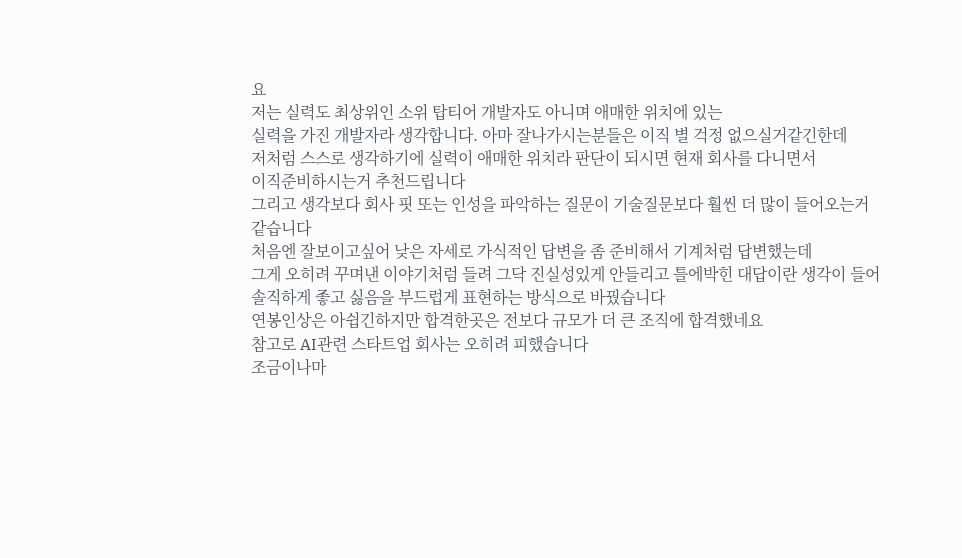요
저는 실력도 최상위인 소위 탑티어 개발자도 아니며 애매한 위치에 있는
실력을 가진 개발자라 생각합니다. 아마 잘나가시는분들은 이직 별 걱정 없으실거같긴한데
저처럼 스스로 생각하기에 실력이 애매한 위치라 판단이 되시면 현재 회사를 다니면서
이직준비하시는거 추천드립니다
그리고 생각보다 회사 핏 또는 인성을 파악하는 질문이 기술질문보다 훨씬 더 많이 들어오는거 같습니다
처음엔 잘보이고싶어 낮은 자세로 가식적인 답변을 좀 준비해서 기계처럼 답변했는데
그게 오히려 꾸며낸 이야기처럼 들려 그닥 진실성있게 안들리고 틀에박힌 대답이란 생각이 들어
솔직하게 좋고 싫음을 부드럽게 표현하는 방식으로 바꿨습니다
연봉인상은 아쉽긴하지만 합격한곳은 전보다 규모가 더 큰 조직에 합격했네요
참고로 AI관련 스타트업 회사는 오히려 피했습니다
조금이나마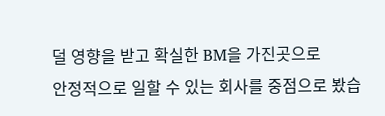덜 영향을 받고 확실한 BM을 가진곳으로
안정적으로 일할 수 있는 회사를 중점으로 봤습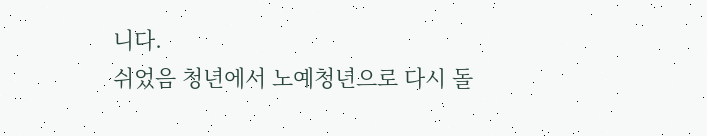니다.
쉬었음 청년에서 노예청년으로 다시 돌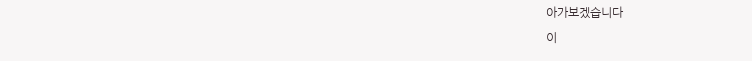아가보겠습니다
이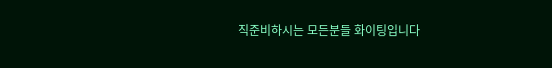직준비하시는 모든분들 화이팅입니다